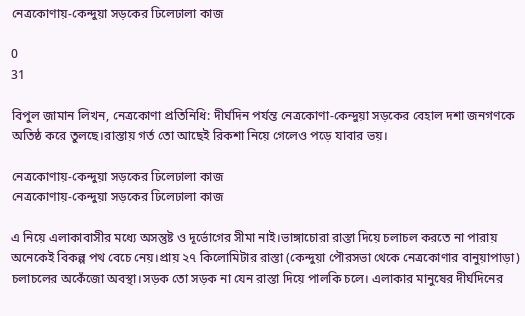নেত্রকোণায়-কেন্দুয়া সড়কের ঢিলেঢালা কাজ

0
31

বিপুল জামান লিখন, নেত্রকোণা প্রতিনিধি: দীর্ঘদিন পর্যন্ত নেত্রকোণা-কেন্দুয়া সড়কের বেহাল দশা জনগণকে অতিষ্ঠ করে তুলছে।রাস্তায় গর্ত তো আছেই রিকশা নিয়ে গেলেও পড়ে যাবার ভয়।

নেত্রকোণায়-কেন্দুয়া সড়কের ঢিলেঢালা কাজ
নেত্রকোণায়-কেন্দুয়া সড়কের ঢিলেঢালা কাজ

এ নিয়ে এলাকাবাসীর মধ্যে অসন্তুষ্ট ও দূর্ভোগের সীমা নাই।ভাঙ্গাচোরা রাস্তা দিয়ে চলাচল করতে না পারায় অনেকেই বিকল্প পথ বেচে নেয়।প্রায় ২৭ কিলোমিটার রাস্তা (কেন্দুয়া পৌরসভা থেকে নেত্রকোণার বানুয়াপাড়া) চলাচলের অকেঁজো অবস্থা।সড়ক তো সড়ক না যেন রাস্তা দিয়ে পালকি চলে। এলাকার মানুষের দীর্ঘদিনের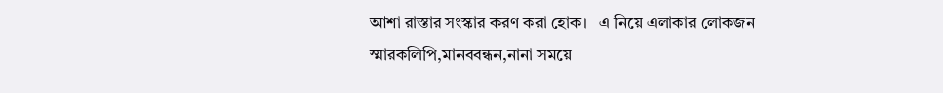আশা রাস্তার সংস্কার করণ করা হোক।   এ নিয়ে এলাকার লোকজন স্মারকলিপি,মানববন্ধন,নানা সময়ে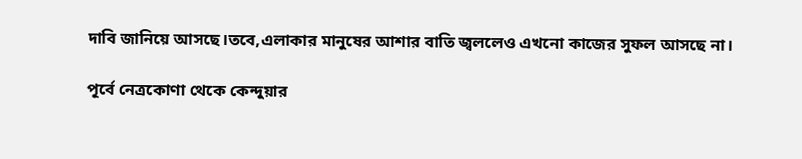দাবি জানিয়ে আসছে।তবে,এলাকার মানুষের আশার বাতি জ্বললেও এখনো কাজের সুফল আসছে না।

পূর্বে নেত্রকোণা থেকে কেন্দুয়ার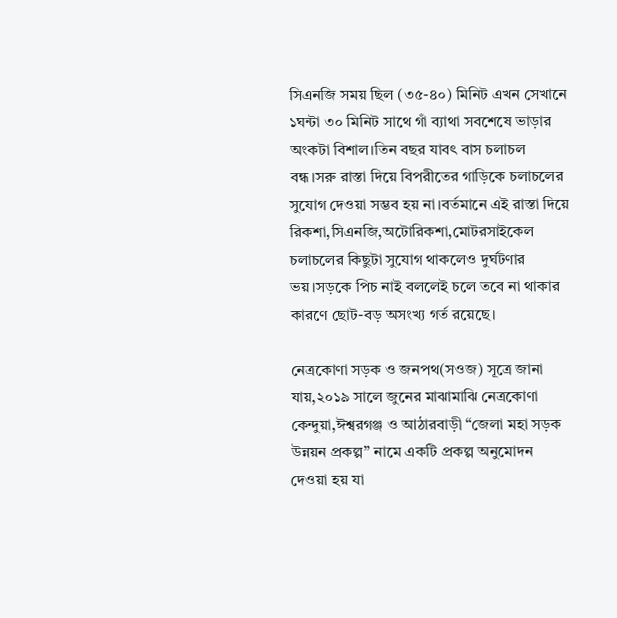সিএনজি সময় ছিল (৩৫-৪০) মিনিট এখন সেখানে ১ঘন্টা ৩০ মিনিট সাথে গাঁ ব্যাথা সবশেষে ভাড়ার অংকটা বিশাল।তিন বছর যাবৎ বাস চলাচল বন্ধ।সরু রাস্তা দিয়ে বিপরীতের গাড়িকে চলাচলের সুযোগ দেওয়া সম্ভব হয় না।বর্তমানে এই রাস্তা দিয়ে রিকশা,সিএনজি,অটোরিকশা,মোটরসাইকেল চলাচলের কিছুটা সুযোগ থাকলেও দুর্ঘটণার ভয়।সড়কে পিচ নাই বললেই চলে তবে না থাকার কারণে ছোট-বড় অসংখ্য গর্ত রয়েছে।

নেত্রকোণা সড়ক ও জনপথ(সওজ) সূত্রে জানা যায়,২০১৯ সালে জুনের মাঝামাঝি নেত্রকোণা কেন্দুয়া,ঈশ্বরগঞ্জ ও আঠারবাড়ী “জেলা মহা সড়ক উন্নয়ন প্রকল্প” নামে একটি প্রকল্প অনুমোদন দেওয়া হয় যা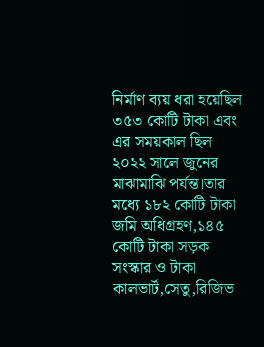নির্মাণ ব্যয় ধরা হয়েছিল ৩৫৩ কোটি টাকা এবং এর সময়কাল ছিল ২০২২ সালে জুনের মাঝামাঝি পর্যন্ত।তার মধ্যে ১৮২ কোটি টাকা জমি অধিগ্রহণ,১৪৫ কোটি টাকা সড়ক সংস্কার ও টাকা কালভার্ট,সেতু,রিজিভ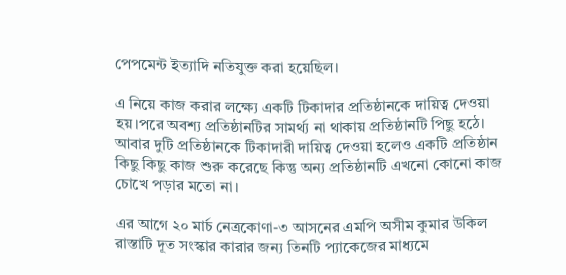পেপমেন্ট ইত্যাদি নতিযুক্ত করা হয়েছিল।

এ নিয়ে কাজ করার লক্ষ্যে একটি টিকাদার প্রতিষ্ঠানকে দায়িত্ব দেওয়া হয়।পরে অবশ্য প্রতিষ্ঠানটির সামর্থ্য না থাকায় প্রতিষ্ঠানটি পিছু হঠে। আবার দুটি প্রতিষ্ঠানকে টিকাদারী দায়িত্ব দেওয়া হলেও একটি প্রতিষ্ঠান কিছু কিছু কাজ শুরু করেছে কিন্তু অন্য প্রতিষ্ঠানটি এখনো কোনো কাজ চোখে পড়ার মতো না।

এর আগে ২০ মার্চ নেত্রকোণা-৩ আসনের এমপি অসীম কুমার উকিল রাস্তাটি দূত সংস্কার কারার জন্য তিনটি প্যাকেজের মাধ্যমে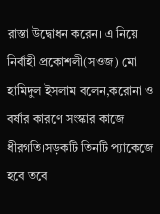রাস্তা উদ্বোধন করেন। এ নিয়ে নির্বাহী প্রকোশলী(সওজ) মো হামিদুল ইসলাম বলেন,করোনা ও বর্ষার কারণে সংস্কার কাজে ধীরগতি।সড়কটি তিনটি প্যাকেজে হবে তবে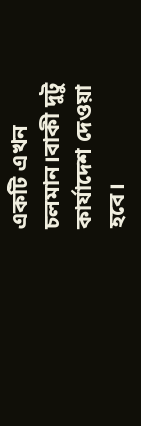একটি এখন চলমান।বাকী দুটু কার্যাদেশ দেওয়া হবে।